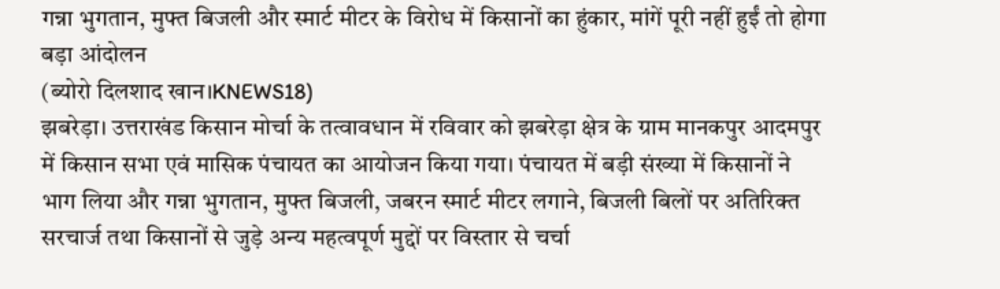गन्ना भुगतान, मुफ्त बिजली और स्मार्ट मीटर के विरोध में किसानों का हुंकार, मांगें पूरी नहीं हुईं तो होगा बड़ा आंदोलन
(ब्योरो दिलशाद खान।KNEWS18)
झबरेड़ा। उत्तराखंड किसान मोर्चा के तत्वावधान में रविवार को झबरेड़ा क्षेत्र के ग्राम मानकपुर आदमपुर में किसान सभा एवं मासिक पंचायत का आयोजन किया गया। पंचायत में बड़ी संख्या में किसानों ने भाग लिया और गन्ना भुगतान, मुफ्त बिजली, जबरन स्मार्ट मीटर लगाने, बिजली बिलों पर अतिरिक्त सरचार्ज तथा किसानों से जुड़े अन्य महत्वपूर्ण मुद्दों पर विस्तार से चर्चा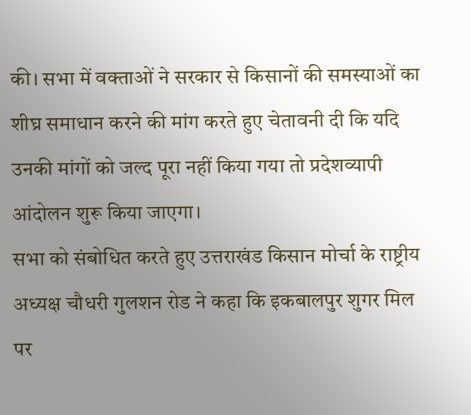की। सभा में वक्ताओं ने सरकार से किसानों की समस्याओं का शीघ्र समाधान करने की मांग करते हुए चेतावनी दी कि यदि उनकी मांगों को जल्द पूरा नहीं किया गया तो प्रदेशव्यापी आंदोलन शुरू किया जाएगा।
सभा को संबोधित करते हुए उत्तराखंड किसान मोर्चा के राष्ट्रीय अध्यक्ष चौधरी गुलशन रोड ने कहा कि इकबालपुर शुगर मिल पर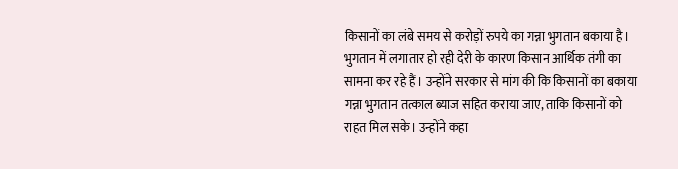किसानों का लंबे समय से करोड़ों रुपये का गन्ना भुगतान बकाया है। भुगतान में लगातार हो रही देरी के कारण किसान आर्थिक तंगी का सामना कर रहे हैं। उन्होंने सरकार से मांग की कि किसानों का बकाया गन्ना भुगतान तत्काल ब्याज सहित कराया जाए, ताकि किसानों को राहत मिल सके। उन्होंने कहा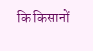कि किसानों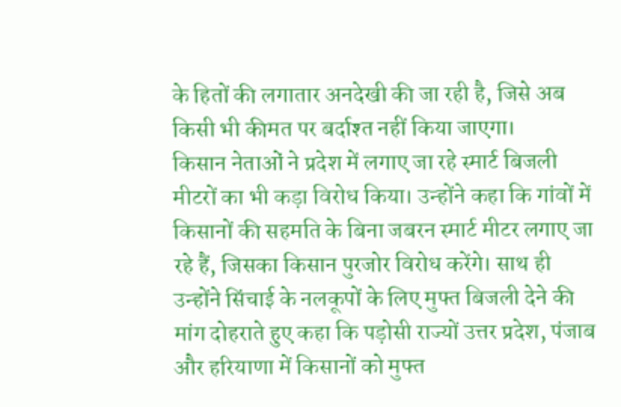के हितों की लगातार अनदेखी की जा रही है, जिसे अब किसी भी कीमत पर बर्दाश्त नहीं किया जाएगा।
किसान नेताओं ने प्रदेश में लगाए जा रहे स्मार्ट बिजली मीटरों का भी कड़ा विरोध किया। उन्होंने कहा कि गांवों में किसानों की सहमति के बिना जबरन स्मार्ट मीटर लगाए जा रहे हैं, जिसका किसान पुरजोर विरोध करेंगे। साथ ही उन्होंने सिंचाई के नलकूपों के लिए मुफ्त बिजली देने की मांग दोहराते हुए कहा कि पड़ोसी राज्यों उत्तर प्रदेश, पंजाब और हरियाणा में किसानों को मुफ्त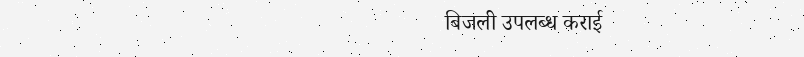बिजली उपलब्ध कराई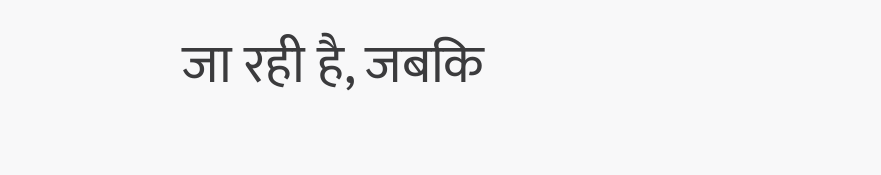जा रही है, जबकि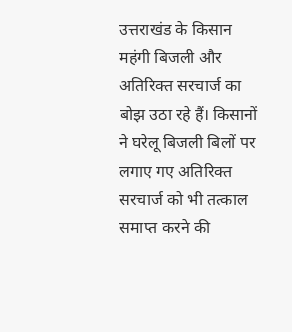उत्तराखंड के किसान महंगी बिजली और अतिरिक्त सरचार्ज का बोझ उठा रहे हैं। किसानों ने घरेलू बिजली बिलों पर लगाए गए अतिरिक्त सरचार्ज को भी तत्काल समाप्त करने की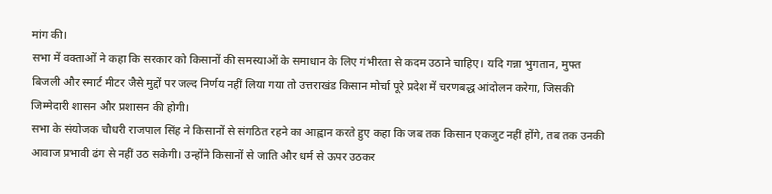मांग की।
सभा में वक्ताओं ने कहा कि सरकार को किसानों की समस्याओं के समाधान के लिए गंभीरता से कदम उठाने चाहिए। यदि गन्ना भुगतान, मुफ्त बिजली और स्मार्ट मीटर जैसे मुद्दों पर जल्द निर्णय नहीं लिया गया तो उत्तराखंड किसान मोर्चा पूरे प्रदेश में चरणबद्ध आंदोलन करेगा, जिसकी जिम्मेदारी शासन और प्रशासन की होगी।
सभा के संयोजक चौधरी राजपाल सिंह ने किसानों से संगठित रहने का आह्वान करते हुए कहा कि जब तक किसान एकजुट नहीं होंगे, तब तक उनकी आवाज प्रभावी ढंग से नहीं उठ सकेगी। उन्होंने किसानों से जाति और धर्म से ऊपर उठकर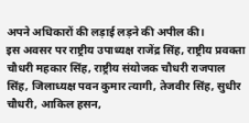अपने अधिकारों की लड़ाई लड़ने की अपील की।
इस अवसर पर राष्ट्रीय उपाध्यक्ष राजेंद्र सिंह, राष्ट्रीय प्रवक्ता चौधरी महकार सिंह, राष्ट्रीय संयोजक चौधरी राजपाल सिंह, जिलाध्यक्ष पवन कुमार त्यागी, तेजवीर सिंह, सुधीर चौधरी, आकिल हसन,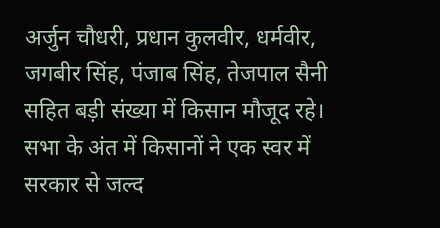अर्जुन चौधरी, प्रधान कुलवीर, धर्मवीर, जगबीर सिंह, पंजाब सिंह, तेजपाल सैनी सहित बड़ी संख्या में किसान मौजूद रहे। सभा के अंत में किसानों ने एक स्वर में सरकार से जल्द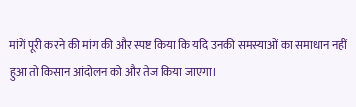मांगें पूरी करने की मांग की और स्पष्ट किया कि यदि उनकी समस्याओं का समाधान नहीं हुआ तो किसान आंदोलन को और तेज किया जाएगा।